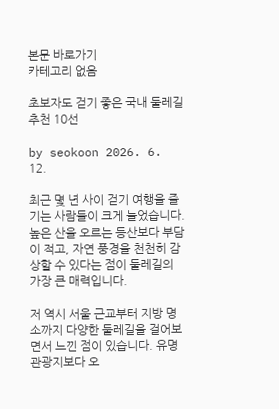본문 바로가기
카테고리 없음

초보자도 걷기 좋은 국내 둘레길 추천 10선

by seokoon 2026. 6. 12.

최근 몇 년 사이 걷기 여행을 즐기는 사람들이 크게 늘었습니다. 높은 산을 오르는 등산보다 부담이 적고, 자연 풍경을 천천히 감상할 수 있다는 점이 둘레길의 가장 큰 매력입니다.

저 역시 서울 근교부터 지방 명소까지 다양한 둘레길을 걸어보면서 느낀 점이 있습니다. 유명 관광지보다 오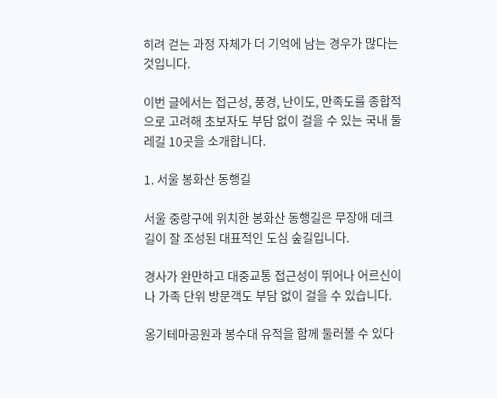히려 걷는 과정 자체가 더 기억에 남는 경우가 많다는 것입니다.

이번 글에서는 접근성, 풍경, 난이도, 만족도를 종합적으로 고려해 초보자도 부담 없이 걸을 수 있는 국내 둘레길 10곳을 소개합니다.

1. 서울 봉화산 동행길

서울 중랑구에 위치한 봉화산 동행길은 무장애 데크길이 잘 조성된 대표적인 도심 숲길입니다.

경사가 완만하고 대중교통 접근성이 뛰어나 어르신이나 가족 단위 방문객도 부담 없이 걸을 수 있습니다.

옹기테마공원과 봉수대 유적을 함께 둘러볼 수 있다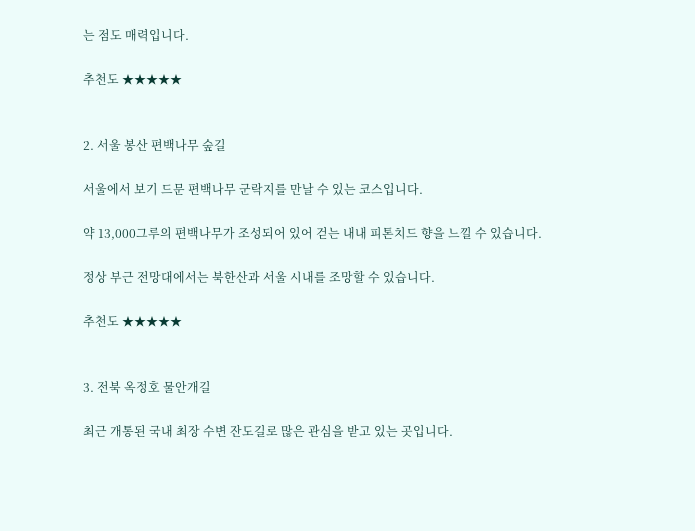는 점도 매력입니다.

추천도 ★★★★★


2. 서울 봉산 편백나무 숲길

서울에서 보기 드문 편백나무 군락지를 만날 수 있는 코스입니다.

약 13,000그루의 편백나무가 조성되어 있어 걷는 내내 피톤치드 향을 느낄 수 있습니다.

정상 부근 전망대에서는 북한산과 서울 시내를 조망할 수 있습니다.

추천도 ★★★★★


3. 전북 옥정호 물안개길

최근 개통된 국내 최장 수변 잔도길로 많은 관심을 받고 있는 곳입니다.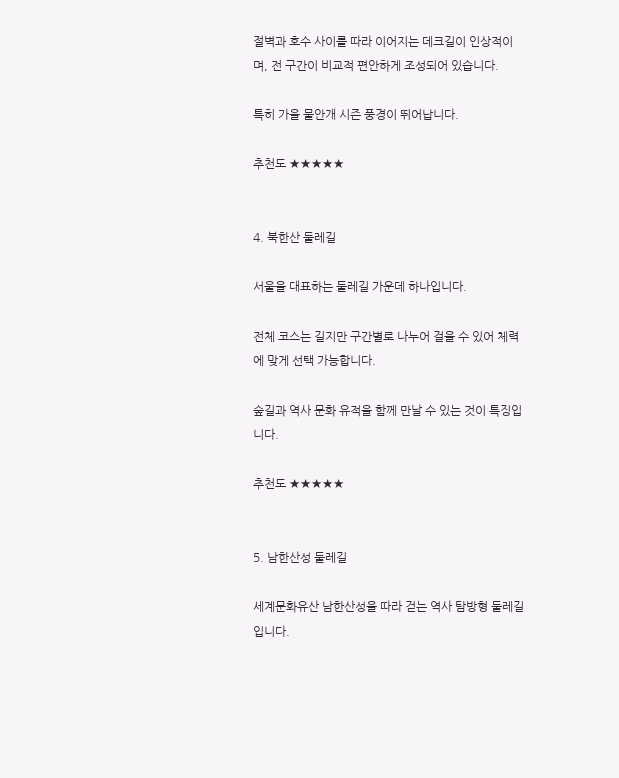절벽과 호수 사이를 따라 이어지는 데크길이 인상적이며, 전 구간이 비교적 편안하게 조성되어 있습니다.

특히 가을 물안개 시즌 풍경이 뛰어납니다.

추천도 ★★★★★


4. 북한산 둘레길

서울을 대표하는 둘레길 가운데 하나입니다.

전체 코스는 길지만 구간별로 나누어 걸을 수 있어 체력에 맞게 선택 가능합니다.

숲길과 역사 문화 유적을 함께 만날 수 있는 것이 특징입니다.

추천도 ★★★★★


5. 남한산성 둘레길

세계문화유산 남한산성을 따라 걷는 역사 탐방형 둘레길입니다.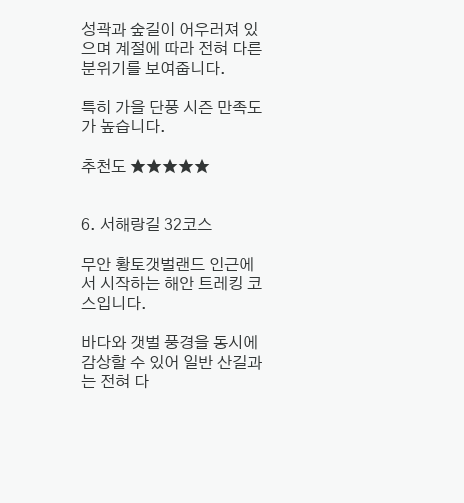성곽과 숲길이 어우러져 있으며 계절에 따라 전혀 다른 분위기를 보여줍니다.

특히 가을 단풍 시즌 만족도가 높습니다.

추천도 ★★★★★


6. 서해랑길 32코스

무안 황토갯벌랜드 인근에서 시작하는 해안 트레킹 코스입니다.

바다와 갯벌 풍경을 동시에 감상할 수 있어 일반 산길과는 전혀 다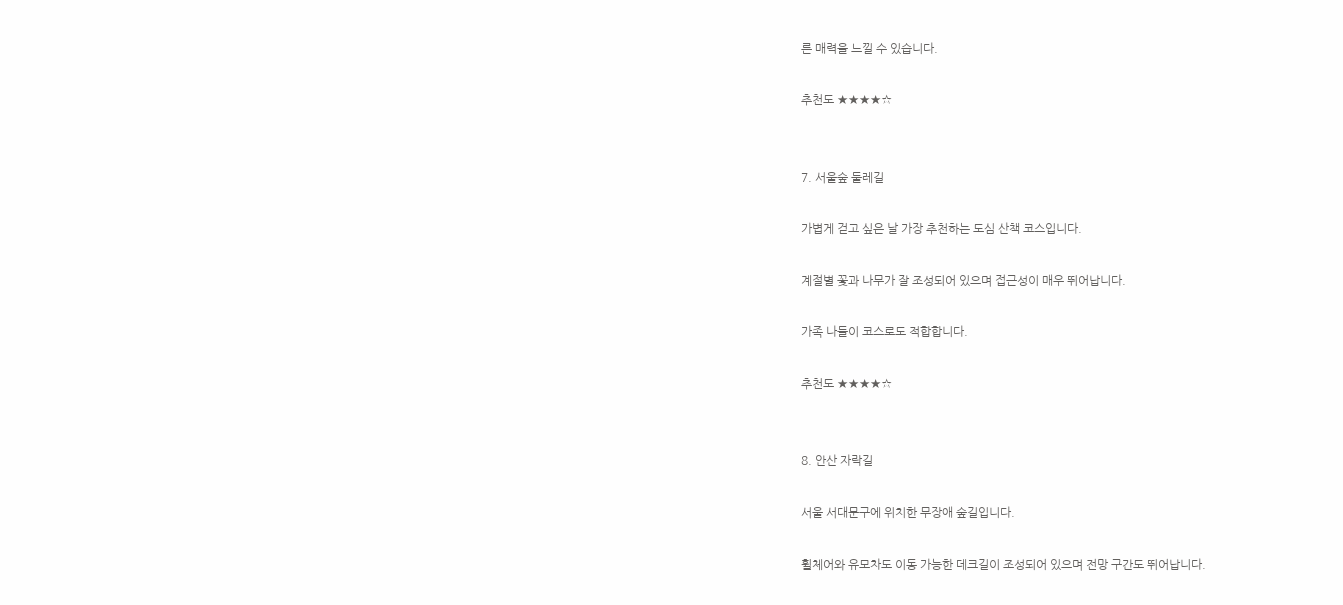른 매력을 느낄 수 있습니다.

추천도 ★★★★☆


7. 서울숲 둘레길

가볍게 걷고 싶은 날 가장 추천하는 도심 산책 코스입니다.

계절별 꽃과 나무가 잘 조성되어 있으며 접근성이 매우 뛰어납니다.

가족 나들이 코스로도 적합합니다.

추천도 ★★★★☆


8. 안산 자락길

서울 서대문구에 위치한 무장애 숲길입니다.

휠체어와 유모차도 이동 가능한 데크길이 조성되어 있으며 전망 구간도 뛰어납니다.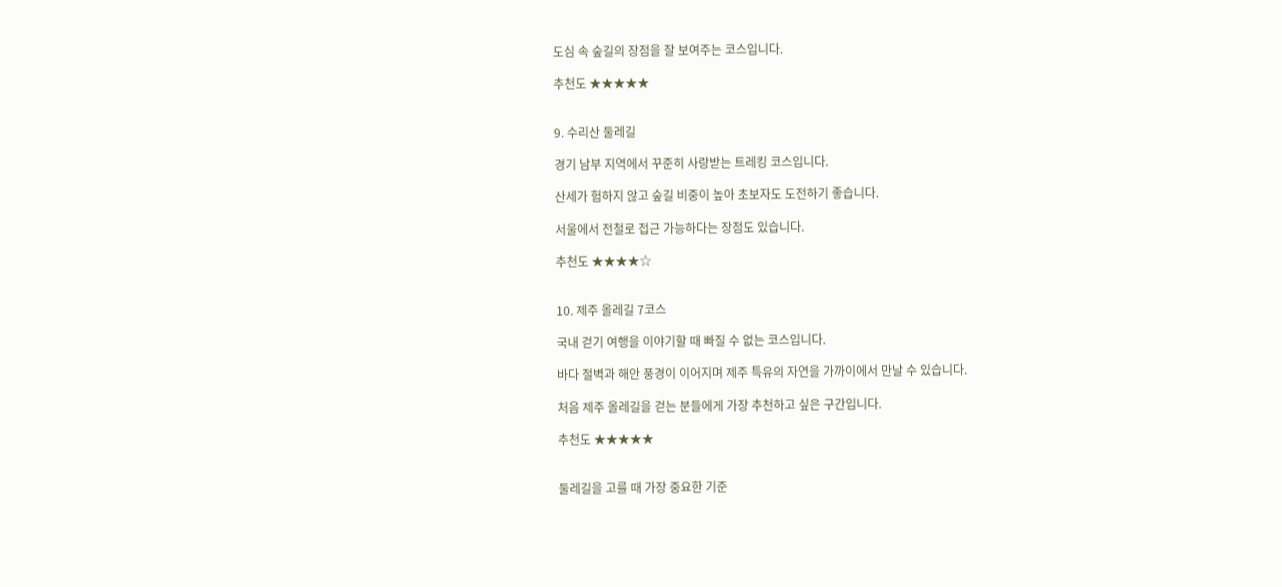도심 속 숲길의 장점을 잘 보여주는 코스입니다.

추천도 ★★★★★


9. 수리산 둘레길

경기 남부 지역에서 꾸준히 사랑받는 트레킹 코스입니다.

산세가 험하지 않고 숲길 비중이 높아 초보자도 도전하기 좋습니다.

서울에서 전철로 접근 가능하다는 장점도 있습니다.

추천도 ★★★★☆


10. 제주 올레길 7코스

국내 걷기 여행을 이야기할 때 빠질 수 없는 코스입니다.

바다 절벽과 해안 풍경이 이어지며 제주 특유의 자연을 가까이에서 만날 수 있습니다.

처음 제주 올레길을 걷는 분들에게 가장 추천하고 싶은 구간입니다.

추천도 ★★★★★


둘레길을 고를 때 가장 중요한 기준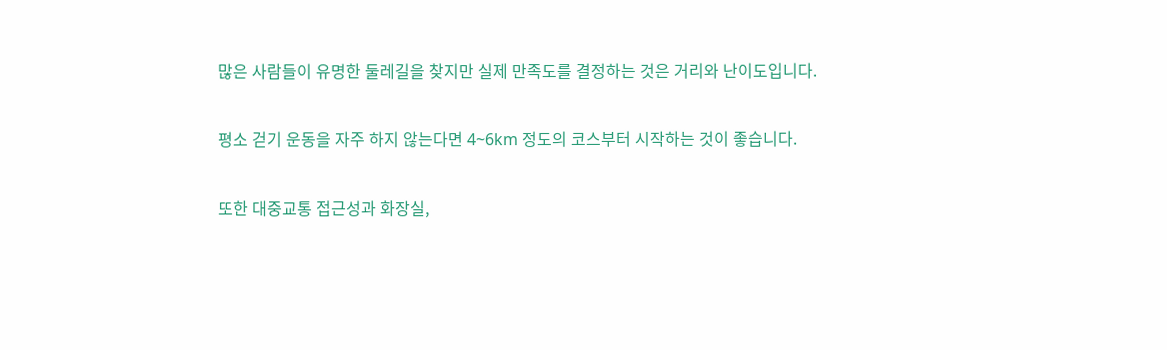많은 사람들이 유명한 둘레길을 찾지만 실제 만족도를 결정하는 것은 거리와 난이도입니다.

평소 걷기 운동을 자주 하지 않는다면 4~6km 정도의 코스부터 시작하는 것이 좋습니다.

또한 대중교통 접근성과 화장실,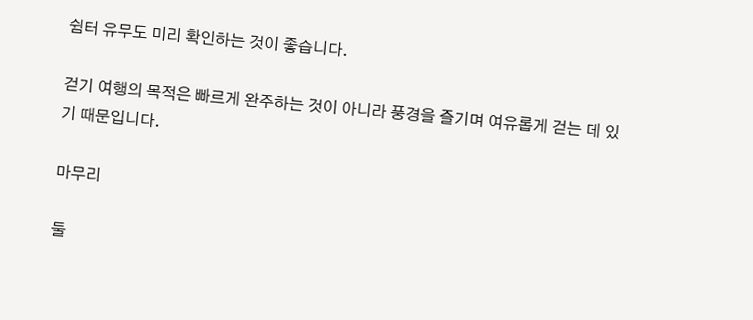쉼터 유무도 미리 확인하는 것이 좋습니다.

걷기 여행의 목적은 빠르게 완주하는 것이 아니라 풍경을 즐기며 여유롭게 걷는 데 있기 때문입니다.

마무리

둘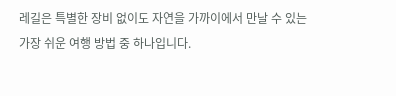레길은 특별한 장비 없이도 자연을 가까이에서 만날 수 있는 가장 쉬운 여행 방법 중 하나입니다.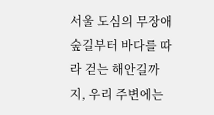서울 도심의 무장애 숲길부터 바다를 따라 걷는 해안길까지, 우리 주변에는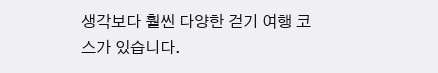생각보다 훨씬 다양한 걷기 여행 코스가 있습니다.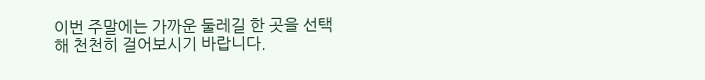이번 주말에는 가까운 둘레길 한 곳을 선택해 천천히 걸어보시기 바랍니다.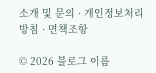소개 및 문의 · 개인정보처리방침 · 면책조항

© 2026 블로그 이름